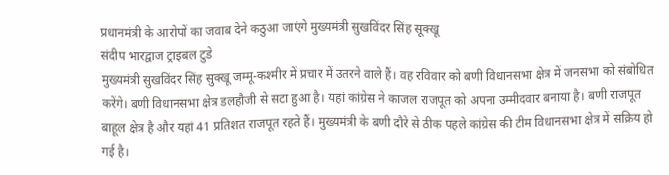प्रधानमंत्री के आरोपों का जवाब देने कठुआ जाएंगे मुख्यमंत्री सुखविंदर सिंह सूक्खू
संदीप भारद्वाज ट्राइबल टुडे
मुख्यमंत्री सुखविंदर सिंह सुक्खू जम्मू-कश्मीर में प्रचार में उतरने वाले हैं। वह रविवार को बणी विधानसभा क्षेत्र में जनसभा को संबोधित करेंगे। बणी विधानसभा क्षेत्र डलहौजी से सटा हुआ है। यहां कांग्रेस ने काजल राजपूत को अपना उम्मीदवार बनाया है। बणी राजपूत बाहूल क्षेत्र है और यहां 41 प्रतिशत राजपूत रहते हैं। मुख्यमंत्री के बणी दौरे से ठीक पहले कांग्रेस की टीम विधानसभा क्षेत्र में सक्रिय हो गई है।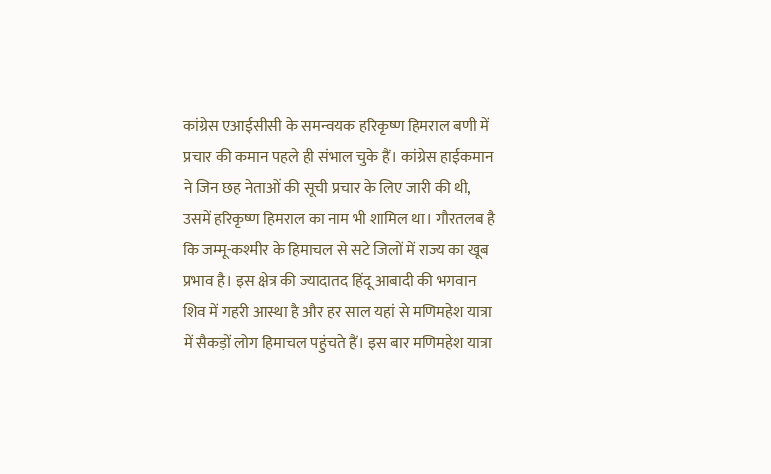कांग्रेस एआईसीसी के समन्वयक हरिकृष्ण हिमराल बणी में प्रचार की कमान पहले ही संभाल चुके हैं। कांग्रेस हाईकमान ने जिन छह नेताओं की सूची प्रचार के लिए जारी की थी, उसमें हरिकृष्ण हिमराल का नाम भी शामिल था। गौरतलब है कि जम्मू-कश्मीर के हिमाचल से सटे जिलों में राज्य का खूब प्रभाव है। इस क्षेत्र की ज्यादातद हिंदू आबादी की भगवान शिव में गहरी आस्था है और हर साल यहां से मणिमहेश यात्रा में सैकड़ों लोग हिमाचल पहुंचते हैं। इस बार मणिमहेश यात्रा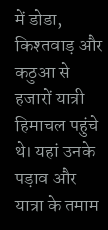में डोडा, किश्तवाड़ और कठुआ से हजारों यात्री हिमाचल पहुंचे थे। यहां उनके पड़ाव और यात्रा के तमाम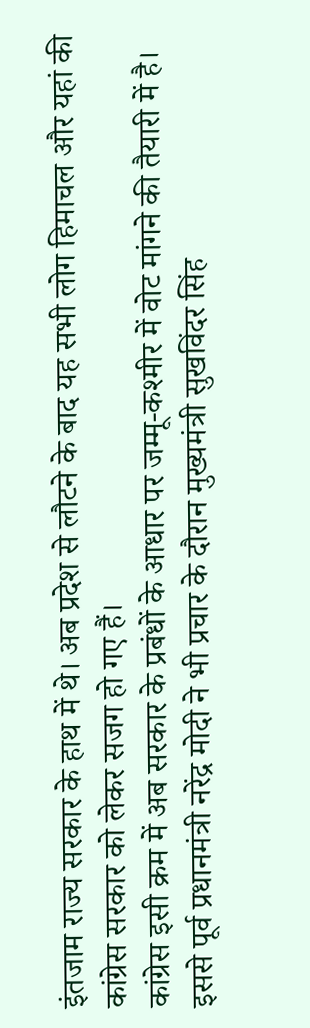इंतजाम राज्य सरकार के हाथ में थे। अब प्रदेश से लौटने के बाद यह सभी लोग हिमाचल और यहां की कांग्रेस सरकार को लेकर सजग हो गए हैं।
कांग्रेस इसी क्रम में अब सरकार के प्रबंधों के आधार पर जम्मू-कश्मीर में वोट मांगने की तैयारी में है। इससे पूर्व प्रधानमंत्री नरेंद्र मोदी ने भी प्रचार के दौरान मुख्यमंत्री सुखविंदर सिंह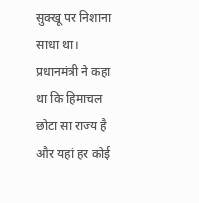सुक्खू पर निशाना साधा था। प्रधानमंत्री ने कहा था कि हिमाचल छोटा सा राज्य है और यहां हर कोई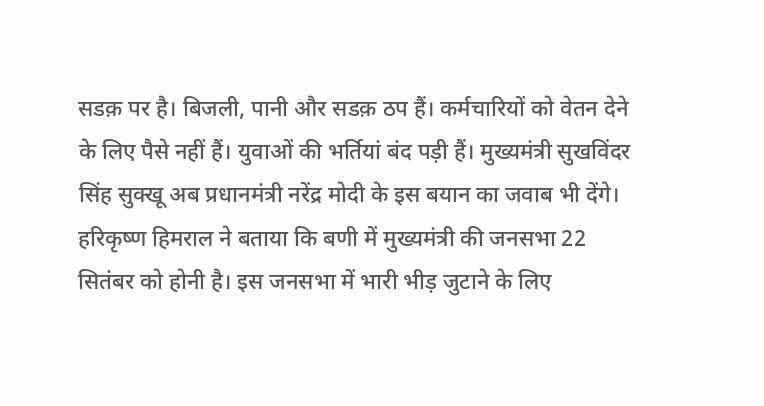सडक़ पर है। बिजली, पानी और सडक़ ठप हैं। कर्मचारियों को वेतन देने के लिए पैसे नहीं हैं। युवाओं की भर्तियां बंद पड़ी हैं। मुख्यमंत्री सुखविंदर सिंह सुक्खू अब प्रधानमंत्री नरेंद्र मोदी के इस बयान का जवाब भी देंगे। हरिकृष्ण हिमराल ने बताया कि बणी में मुख्यमंत्री की जनसभा 22 सितंबर को होनी है। इस जनसभा में भारी भीड़ जुटाने के लिए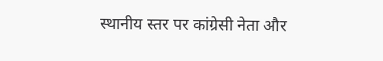स्थानीय स्तर पर कांग्रेसी नेता और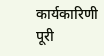कार्यकारिणी पूरी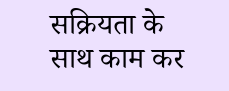सक्रियता के साथ काम कर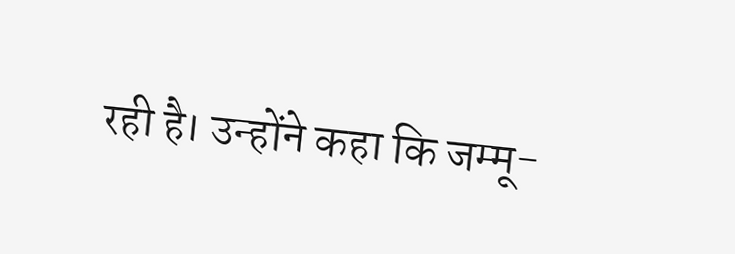रही है। उन्होंने कहा कि जम्मू-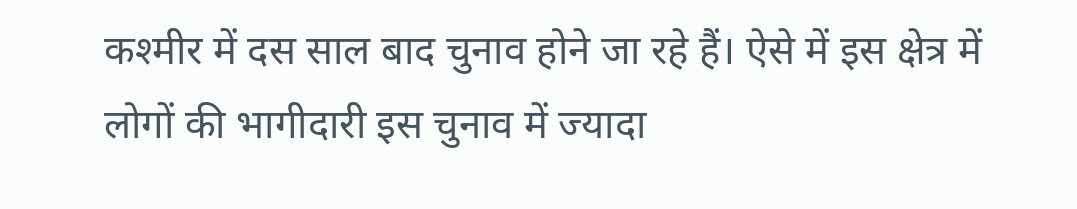कश्मीर में दस साल बाद चुनाव होने जा रहे हैं। ऐसे में इस क्षेत्र में लोगों की भागीदारी इस चुनाव में ज्यादा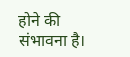होने की संभावना है।